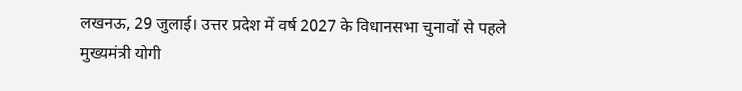लखनऊ, 29 जुलाई। उत्तर प्रदेश में वर्ष 2027 के विधानसभा चुनावों से पहले मुख्यमंत्री योगी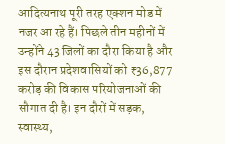आदित्यनाथ पूरी तरह एक्शन मोड में नजर आ रहे हैं। पिछले तीन महीनों में उन्होंने 43 जिलों का दौरा किया है और इस दौरान प्रदेशवासियों को ₹36,877 करोड़ की विकास परियोजनाओं की सौगात दी है। इन दौरों में सड़क, स्वास्थ्य,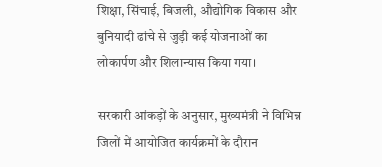शिक्षा, सिंचाई, बिजली, औद्योगिक विकास और बुनियादी ढांचे से जुड़ी कई योजनाओं का लोकार्पण और शिलान्यास किया गया।

सरकारी आंकड़ों के अनुसार, मुख्यमंत्री ने विभिन्न जिलों में आयोजित कार्यक्रमों के दौरान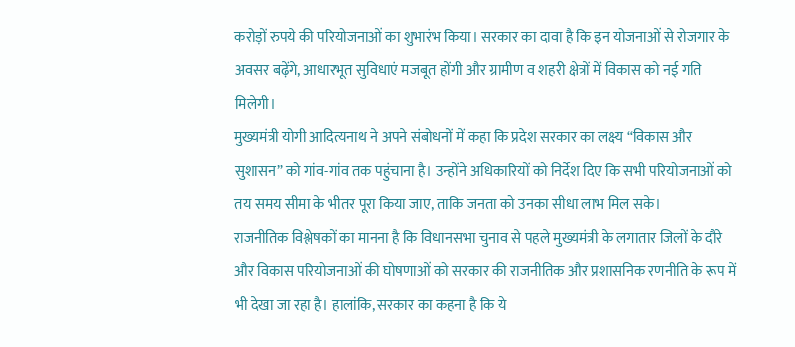करोड़ों रुपये की परियोजनाओं का शुभारंभ किया। सरकार का दावा है कि इन योजनाओं से रोजगार के अवसर बढ़ेंगे, आधारभूत सुविधाएं मजबूत होंगी और ग्रामीण व शहरी क्षेत्रों में विकास को नई गति मिलेगी।
मुख्यमंत्री योगी आदित्यनाथ ने अपने संबोधनों में कहा कि प्रदेश सरकार का लक्ष्य “विकास और सुशासन” को गांव-गांव तक पहुंचाना है। उन्होंने अधिकारियों को निर्देश दिए कि सभी परियोजनाओं को तय समय सीमा के भीतर पूरा किया जाए, ताकि जनता को उनका सीधा लाभ मिल सके।
राजनीतिक विश्लेषकों का मानना है कि विधानसभा चुनाव से पहले मुख्यमंत्री के लगातार जिलों के दौरे और विकास परियोजनाओं की घोषणाओं को सरकार की राजनीतिक और प्रशासनिक रणनीति के रूप में भी देखा जा रहा है। हालांकि, सरकार का कहना है कि ये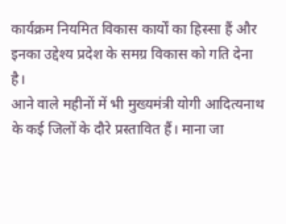कार्यक्रम नियमित विकास कार्यों का हिस्सा हैं और इनका उद्देश्य प्रदेश के समग्र विकास को गति देना है।
आने वाले महीनों में भी मुख्यमंत्री योगी आदित्यनाथ के कई जिलों के दौरे प्रस्तावित हैं। माना जा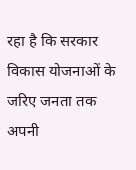रहा है कि सरकार विकास योजनाओं के जरिए जनता तक अपनी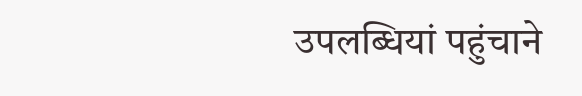उपलब्धियां पहुंचाने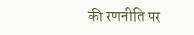की रणनीति पर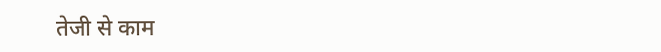तेजी से काम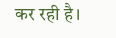कर रही है।